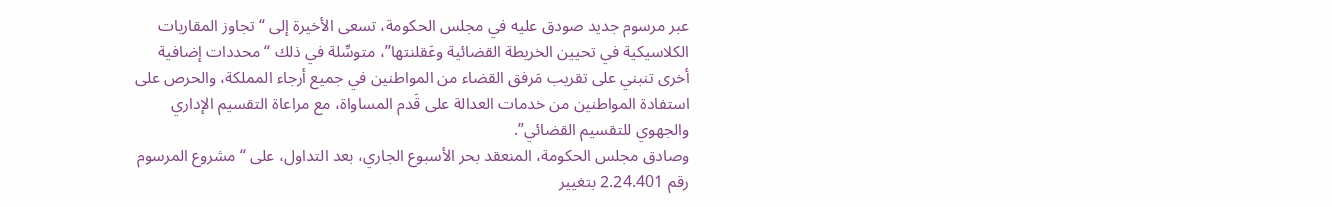عبر مرسوم جديد صودق عليه في مجلس الحكومة، تسعى الأخيرة إلى “تجاوز المقاربات الكلاسيكية في تحيين الخريطة القضائية وعَقلنتها”، متوسِّلة في ذلك “محددات إضافية أخرى تنبني على تقريب مَرفق القضاء من المواطنين في جميع أرجاء المملكة، والحرص على استفادة المواطنين من خدمات العدالة على قَدم المساواة، مع مراعاة التقسيم الإداري والجهوي للتقسيم القضائي”.
وصادق مجلس الحكومة، المنعقد بحر الأسبوع الجاري، بعد التداول، على “مشروع المرسوم رقم 2.24.401 بتغيير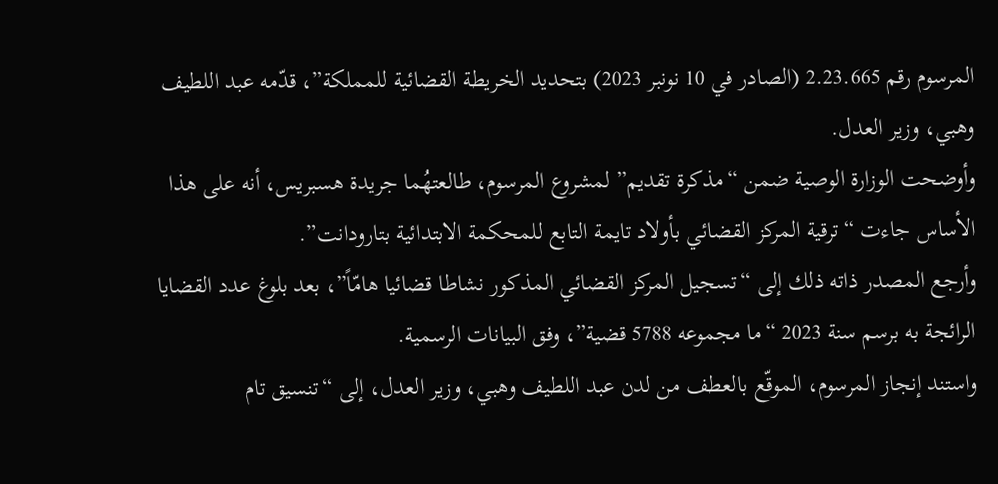المرسوم رقم 2.23.665 (الصادر في 10 نونبر 2023) بتحديد الخريطة القضائية للمملكة”، قدّمه عبد اللطيف وهبي، وزير العدل.
وأوضحت الوزارة الوصية ضمن “مذكرة تقديم” لمشروع المرسوم، طالعتهُما جريدة هسبريس، أنه على هذا الأساس جاءت “ترقية المركز القضائي بأولاد تايمة التابع للمحكمة الابتدائية بتارودانت”.
وأرجع المصدر ذاته ذلك إلى “تسجيل المركز القضائي المذكور نشاطا قضائيا هامّاً”، بعد بلوغ عدد القضايا الرائجة به برسم سنة 2023 “ما مجموعه 5788 قضية”، وفق البيانات الرسمية.
واستند إنجاز المرسوم، الموقّع بالعطف من لدن عبد اللطيف وهبي، وزير العدل، إلى “تنسيق تام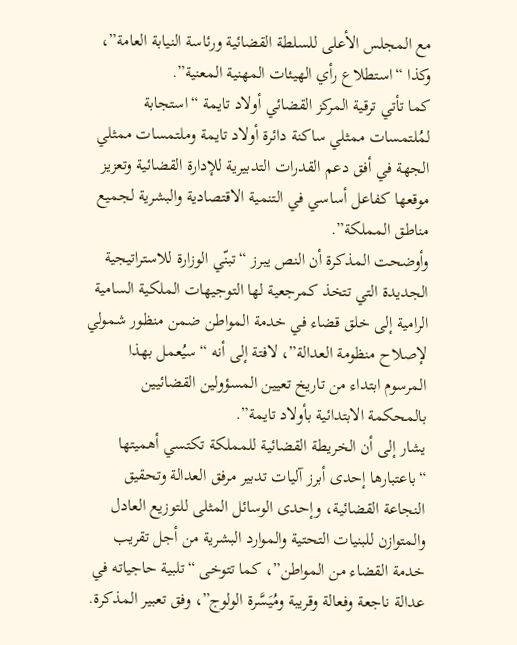مع المجلس الأعلى للسلطة القضائية ورئاسة النيابة العامة”، وكذا “استطلاع رأي الهيئات المهنية المعنية”.
كما تأتي ترقية المركز القضائي أولاد تايمة “استجابة لمُلتمسات ممثلي ساكنة دائرة أولاد تايمة وملتمسات ممثلي الجهة في أفق دعم القدرات التدبيرية للإدارة القضائية وتعزيز موقعها كفاعل أساسي في التنمية الاقتصادية والبشرية لجميع مناطق المملكة”.
وأوضحت المذكرة أن النص يبرز “تبنّي الوزارة للاستراتيجية الجديدة التي تتخذ كمرجعية لها التوجيهات الملكية السامية الرامية إلى خلق قضاء في خدمة المواطن ضمن منظور شمولي لإصلاح منظومة العدالة”، لافتة إلى أنه “سيُعمل بهذا المرسوم ابتداء من تاريخ تعيين المسؤولين القضائيين بالمحكمة الابتدائية بأولاد تايمة”.
يشار إلى أن الخريطة القضائية للمملكة تكتسي أهميتها “باعتبارها إحدى أبرز آليات تدبير مرفق العدالة وتحقيق النجاعة القضائية، وإحدى الوسائل المثلى للتوزيع العادل والمتوازن للبنيات التحتية والموارد البشرية من أجل تقريب خدمة القضاء من المواطن”، كما تتوخى “تلبية حاجياته في عدالة ناجعة وفعالة وقريبة ومُيَسَّرة الولوج”، وفق تعبير المذكرة.